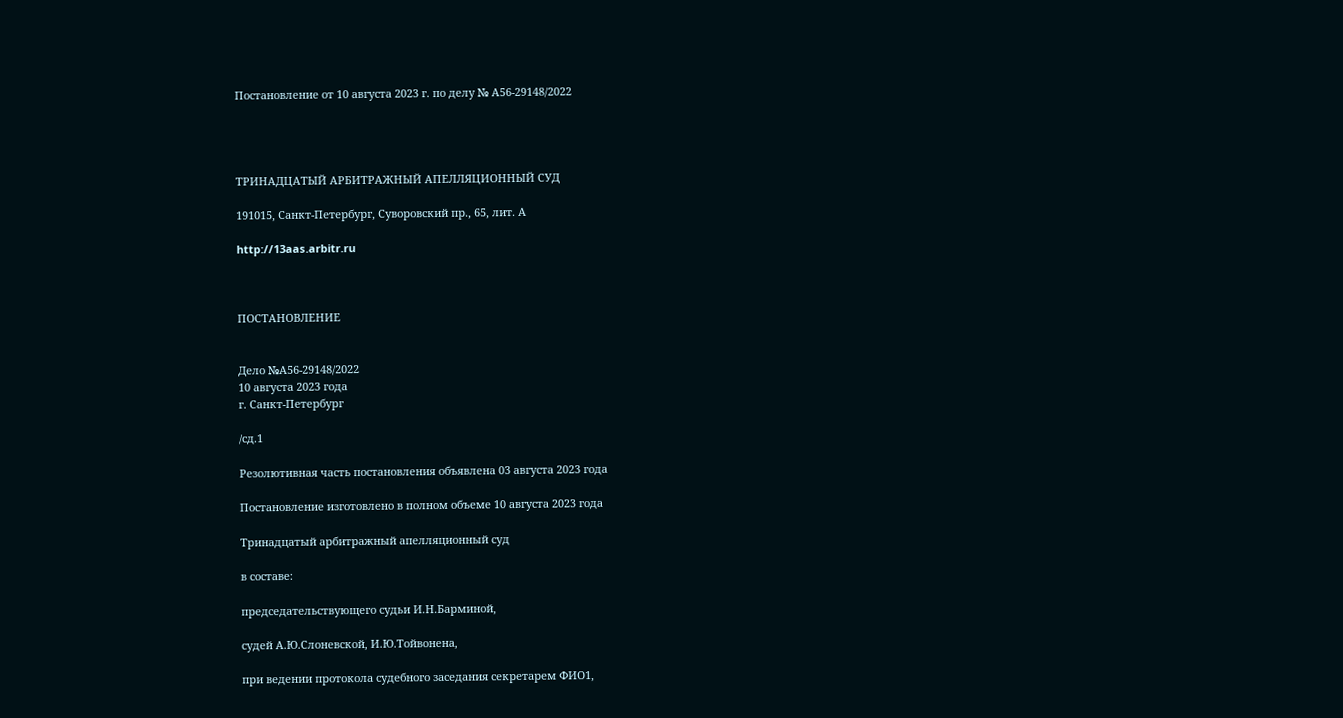Постановление от 10 августа 2023 г. по делу № А56-29148/2022




ТРИНАДЦАТЫЙ АРБИТРАЖНЫЙ АПЕЛЛЯЦИОННЫЙ СУД

191015, Санкт-Петербург, Суворовский пр., 65, лит. А

http://13aas.arbitr.ru



ПОСТАНОВЛЕНИЕ


Дело №А56-29148/2022
10 августа 2023 года
г. Санкт-Петербург

/сд.1

Резолютивная часть постановления объявлена 03 августа 2023 года

Постановление изготовлено в полном объеме 10 августа 2023 года

Тринадцатый арбитражный апелляционный суд

в составе:

председательствующего судьи И.Н.Барминой,

судей А.Ю.Слоневской, И.Ю.Тойвонена,

при ведении протокола судебного заседания секретарем ФИО1,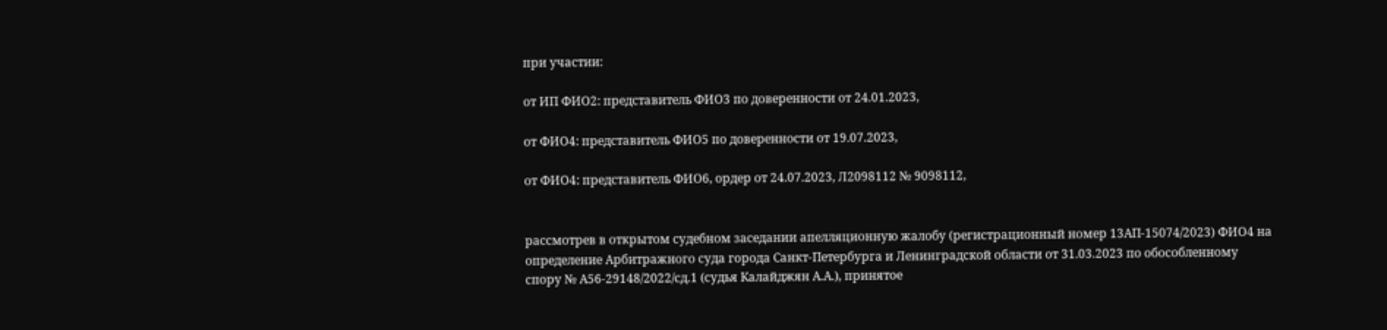при участии:

от ИП ФИО2: представитель ФИО3 по доверенности от 24.01.2023,

от ФИО4: представитель ФИО5 по доверенности от 19.07.2023,

от ФИО4: представитель ФИО6, ордер от 24.07.2023, Л2098112 № 9098112,


рассмотрев в открытом судебном заседании апелляционную жалобу (регистрационный номер 13АП-15074/2023) ФИО4 на определение Арбитражного суда города Санкт-Петербурга и Ленинградской области от 31.03.2023 по обособленному спору № А56-29148/2022/сд.1 (судья Калайджян А.А.), принятое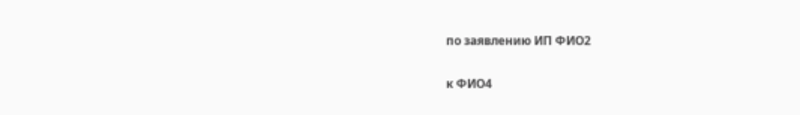по заявлению ИП ФИО2

к ФИО4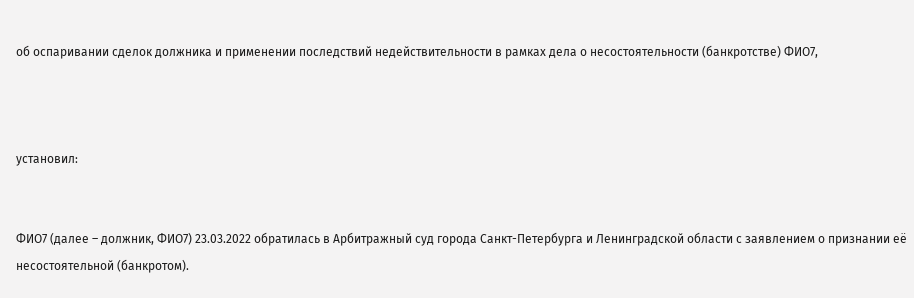об оспаривании сделок должника и применении последствий недействительности в рамках дела о несостоятельности (банкротстве) ФИО7,



установил:


ФИО7 (далее – должник, ФИО7) 23.03.2022 обратилась в Арбитражный суд города Санкт-Петербурга и Ленинградской области с заявлением о признании её несостоятельной (банкротом).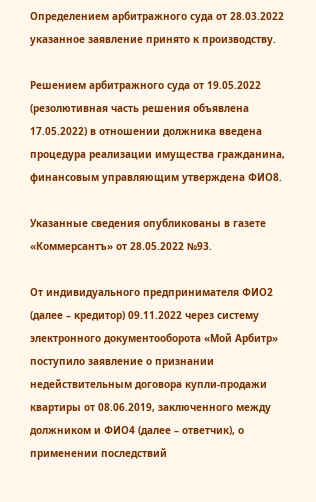Определением арбитражного суда от 28.03.2022 указанное заявление принято к производству.

Решением арбитражного суда от 19.05.2022 (резолютивная часть решения объявлена 17.05.2022) в отношении должника введена процедура реализации имущества гражданина, финансовым управляющим утверждена ФИО8.

Указанные сведения опубликованы в газете «Коммерсантъ» от 28.05.2022 №93.

От индивидуального предпринимателя ФИО2 (далее – кредитор) 09.11.2022 через систему электронного документооборота «Мой Арбитр» поступило заявление о признании недействительным договора купли-продажи квартиры от 08.06.2019, заключенного между должником и ФИО4 (далее – ответчик), о применении последствий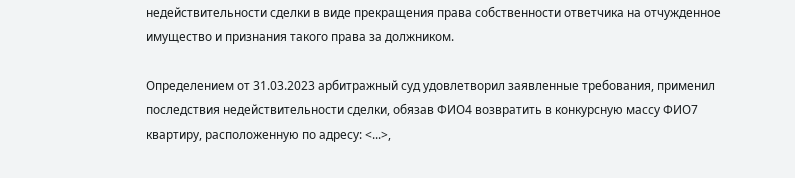недействительности сделки в виде прекращения права собственности ответчика на отчужденное имущество и признания такого права за должником.

Определением от 31.03.2023 арбитражный суд удовлетворил заявленные требования, применил последствия недействительности сделки, обязав ФИО4 возвратить в конкурсную массу ФИО7 квартиру, расположенную по адресу: <...>,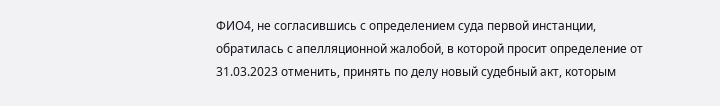ФИО4, не согласившись с определением суда первой инстанции, обратилась с апелляционной жалобой, в которой просит определение от 31.03.2023 отменить, принять по делу новый судебный акт, которым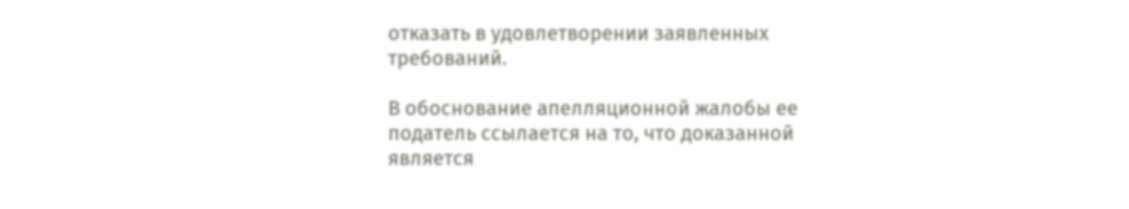отказать в удовлетворении заявленных требований.

В обоснование апелляционной жалобы ее податель ссылается на то, что доказанной является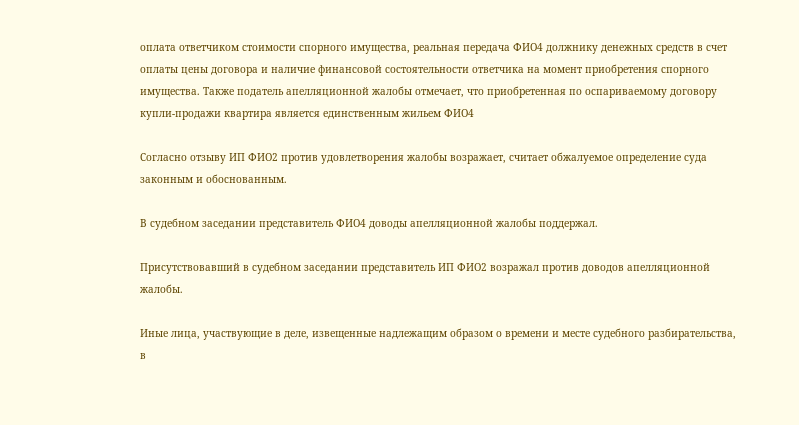оплата ответчиком стоимости спорного имущества, реальная передача ФИО4 должнику денежных средств в счет оплаты цены договора и наличие финансовой состоятельности ответчика на момент приобретения спорного имущества. Также податель апелляционной жалобы отмечает, что приобретенная по оспариваемому договору купли-продажи квартира является единственным жильем ФИО4

Согласно отзыву ИП ФИО2 против удовлетворения жалобы возражает, считает обжалуемое определение суда законным и обоснованным.

В судебном заседании представитель ФИО4 доводы апелляционной жалобы поддержал.

Присутствовавший в судебном заседании представитель ИП ФИО2 возражал против доводов апелляционной жалобы.

Иные лица, участвующие в деле, извещенные надлежащим образом о времени и месте судебного разбирательства, в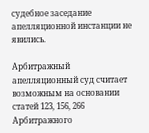судебное заседание апелляционной инстанции не явились.

Арбитражный апелляционный суд считает возможным на основании статей 123, 156, 266 Арбитражного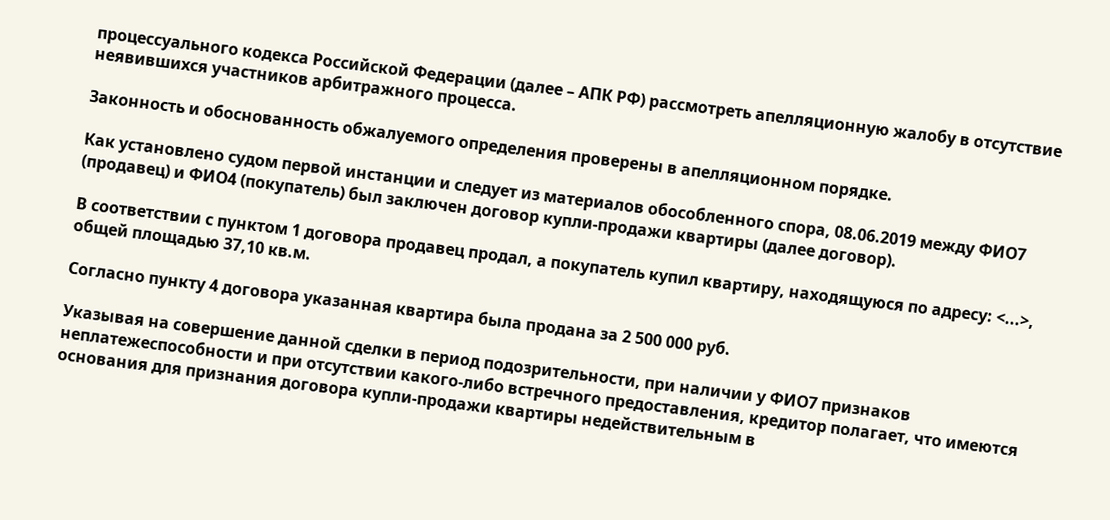процессуального кодекса Российской Федерации (далее – АПК РФ) рассмотреть апелляционную жалобу в отсутствие неявившихся участников арбитражного процесса.

Законность и обоснованность обжалуемого определения проверены в апелляционном порядке.

Как установлено судом первой инстанции и следует из материалов обособленного спора, 08.06.2019 между ФИО7 (продавец) и ФИО4 (покупатель) был заключен договор купли-продажи квартиры (далее договор).

В соответствии с пунктом 1 договора продавец продал, а покупатель купил квартиру, находящуюся по адресу: <...>, общей площадью 37,10 кв.м.

Согласно пункту 4 договора указанная квартира была продана за 2 500 000 руб.

Указывая на совершение данной сделки в период подозрительности, при наличии у ФИО7 признаков неплатежеспособности и при отсутствии какого-либо встречного предоставления, кредитор полагает, что имеются основания для признания договора купли-продажи квартиры недействительным в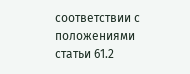соответствии с положениями статьи 61.2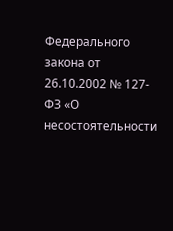Федерального закона от 26.10.2002 № 127-ФЗ «О несостоятельности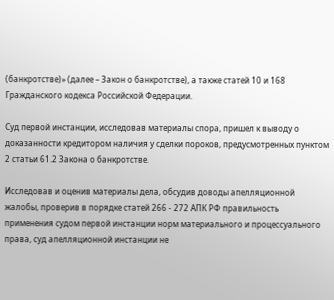(банкротстве)» (далее – Закон о банкротстве), а также статей 10 и 168 Гражданского кодекса Российской Федерации.

Суд первой инстанции, исследовав материалы спора, пришел к выводу о доказанности кредитором наличия у сделки пороков, предусмотренных пунктом 2 статьи 61.2 Закона о банкротстве.

Исследовав и оценив материалы дела, обсудив доводы апелляционной жалобы, проверив в порядке статей 266 - 272 АПК РФ правильность применения судом первой инстанции норм материального и процессуального права, суд апелляционной инстанции не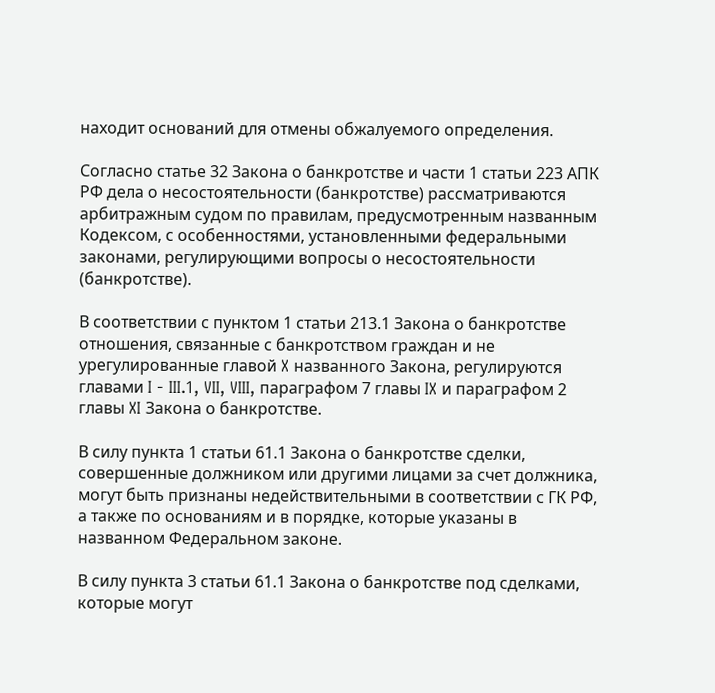находит оснований для отмены обжалуемого определения.

Согласно статье 32 Закона о банкротстве и части 1 статьи 223 АПК РФ дела о несостоятельности (банкротстве) рассматриваются арбитражным судом по правилам, предусмотренным названным Кодексом, с особенностями, установленными федеральными законами, регулирующими вопросы о несостоятельности (банкротстве).

В соответствии с пунктом 1 статьи 213.1 Закона о банкротстве отношения, связанные с банкротством граждан и не урегулированные главой X названного Закона, регулируются главами I - III.1, VII, VIII, параграфом 7 главы IX и параграфом 2 главы XI Закона о банкротстве.

В силу пункта 1 статьи 61.1 Закона о банкротстве сделки, совершенные должником или другими лицами за счет должника, могут быть признаны недействительными в соответствии с ГК РФ, а также по основаниям и в порядке, которые указаны в названном Федеральном законе.

В силу пункта 3 статьи 61.1 Закона о банкротстве под сделками, которые могут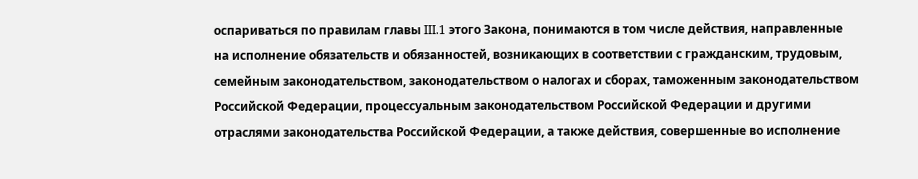оспариваться по правилам главы III.1 этого Закона, понимаются в том числе действия, направленные на исполнение обязательств и обязанностей, возникающих в соответствии с гражданским, трудовым, семейным законодательством, законодательством о налогах и сборах, таможенным законодательством Российской Федерации, процессуальным законодательством Российской Федерации и другими отраслями законодательства Российской Федерации, а также действия, совершенные во исполнение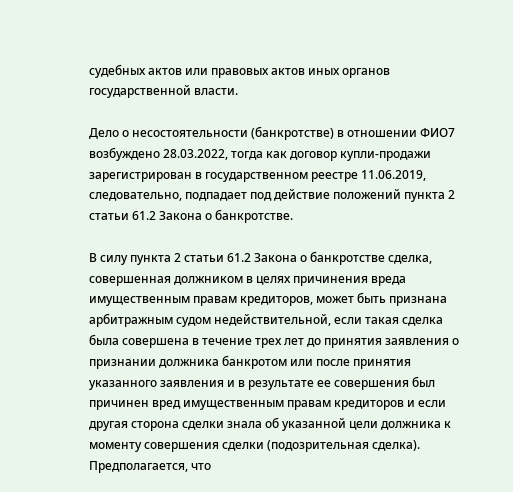судебных актов или правовых актов иных органов государственной власти.

Дело о несостоятельности (банкротстве) в отношении ФИО7 возбуждено 28.03.2022, тогда как договор купли-продажи зарегистрирован в государственном реестре 11.06.2019, следовательно, подпадает под действие положений пункта 2 статьи 61.2 Закона о банкротстве.

В силу пункта 2 статьи 61.2 Закона о банкротстве сделка, совершенная должником в целях причинения вреда имущественным правам кредиторов, может быть признана арбитражным судом недействительной, если такая сделка была совершена в течение трех лет до принятия заявления о признании должника банкротом или после принятия указанного заявления и в результате ее совершения был причинен вред имущественным правам кредиторов и если другая сторона сделки знала об указанной цели должника к моменту совершения сделки (подозрительная сделка). Предполагается, что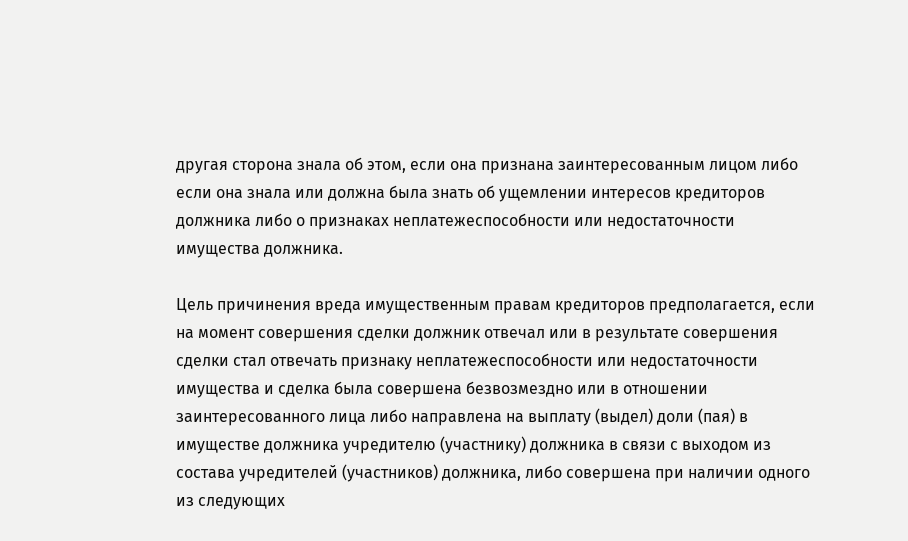другая сторона знала об этом, если она признана заинтересованным лицом либо если она знала или должна была знать об ущемлении интересов кредиторов должника либо о признаках неплатежеспособности или недостаточности имущества должника.

Цель причинения вреда имущественным правам кредиторов предполагается, если на момент совершения сделки должник отвечал или в результате совершения сделки стал отвечать признаку неплатежеспособности или недостаточности имущества и сделка была совершена безвозмездно или в отношении заинтересованного лица либо направлена на выплату (выдел) доли (пая) в имуществе должника учредителю (участнику) должника в связи с выходом из состава учредителей (участников) должника, либо совершена при наличии одного из следующих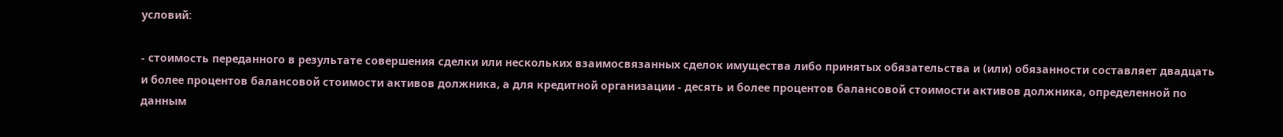условий:

- стоимость переданного в результате совершения сделки или нескольких взаимосвязанных сделок имущества либо принятых обязательства и (или) обязанности составляет двадцать и более процентов балансовой стоимости активов должника, а для кредитной организации - десять и более процентов балансовой стоимости активов должника, определенной по данным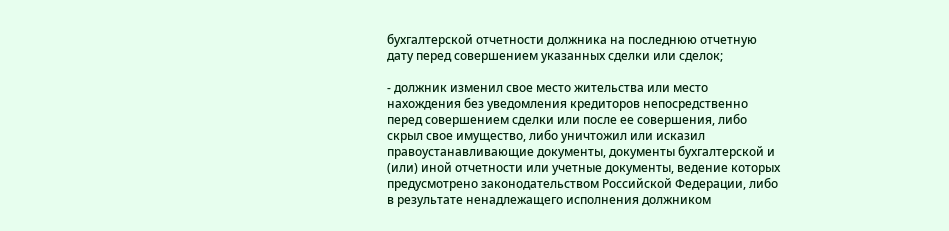бухгалтерской отчетности должника на последнюю отчетную дату перед совершением указанных сделки или сделок;

- должник изменил свое место жительства или место нахождения без уведомления кредиторов непосредственно перед совершением сделки или после ее совершения, либо скрыл свое имущество, либо уничтожил или исказил правоустанавливающие документы, документы бухгалтерской и (или) иной отчетности или учетные документы, ведение которых предусмотрено законодательством Российской Федерации, либо в результате ненадлежащего исполнения должником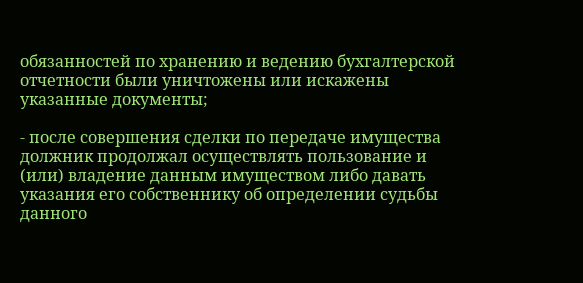обязанностей по хранению и ведению бухгалтерской отчетности были уничтожены или искажены указанные документы;

- после совершения сделки по передаче имущества должник продолжал осуществлять пользование и (или) владение данным имуществом либо давать указания его собственнику об определении судьбы данного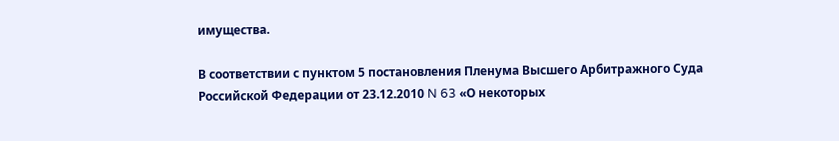имущества.

В соответствии с пунктом 5 постановления Пленума Высшего Арбитражного Суда Российской Федерации от 23.12.2010 N 63 «О некоторых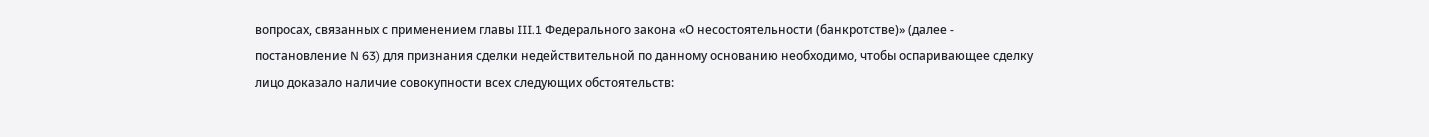вопросах, связанных с применением главы III.1 Федерального закона «О несостоятельности (банкротстве)» (далее - постановление N 63) для признания сделки недействительной по данному основанию необходимо, чтобы оспаривающее сделку лицо доказало наличие совокупности всех следующих обстоятельств: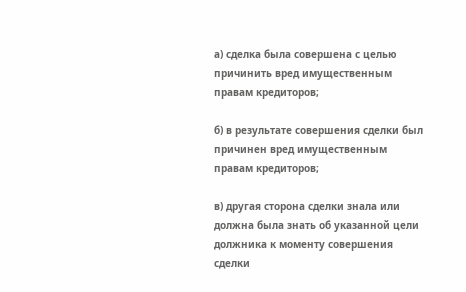а) сделка была совершена с целью причинить вред имущественным правам кредиторов;

б) в результате совершения сделки был причинен вред имущественным правам кредиторов;

в) другая сторона сделки знала или должна была знать об указанной цели должника к моменту совершения сделки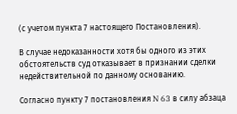(с учетом пункта 7 настоящего Постановления).

В случае недоказанности хотя бы одного из этих обстоятельств суд отказывает в признании сделки недействительной по данному основанию.

Согласно пункту 7 постановления N 63 в силу абзаца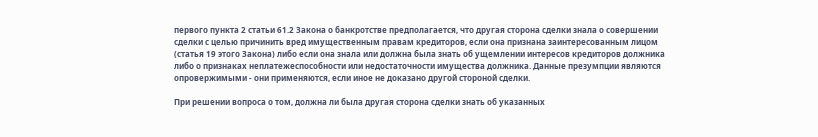первого пункта 2 статьи 61.2 Закона о банкротстве предполагается, что другая сторона сделки знала о совершении сделки с целью причинить вред имущественным правам кредиторов, если она признана заинтересованным лицом (статья 19 этого Закона) либо если она знала или должна была знать об ущемлении интересов кредиторов должника либо о признаках неплатежеспособности или недостаточности имущества должника. Данные презумпции являются опровержимыми - они применяются, если иное не доказано другой стороной сделки.

При решении вопроса о том, должна ли была другая сторона сделки знать об указанных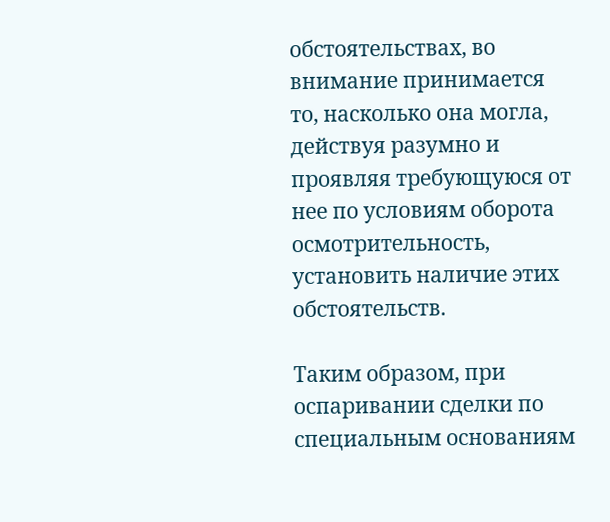обстоятельствах, во внимание принимается то, насколько она могла, действуя разумно и проявляя требующуюся от нее по условиям оборота осмотрительность, установить наличие этих обстоятельств.

Таким образом, при оспаривании сделки по специальным основаниям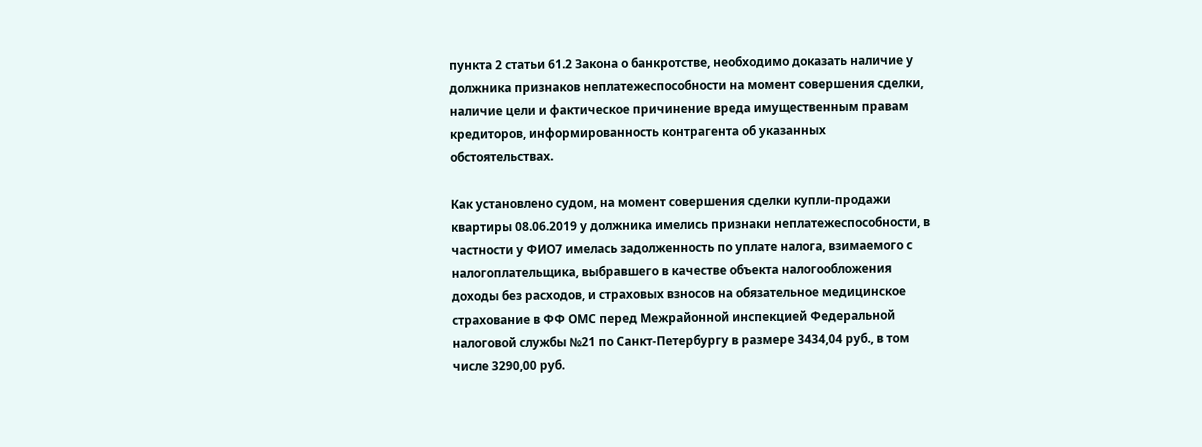пункта 2 статьи 61.2 Закона о банкротстве, необходимо доказать наличие у должника признаков неплатежеспособности на момент совершения сделки, наличие цели и фактическое причинение вреда имущественным правам кредиторов, информированность контрагента об указанных обстоятельствах.

Как установлено судом, на момент совершения сделки купли-продажи квартиры 08.06.2019 у должника имелись признаки неплатежеспособности, в частности у ФИО7 имелась задолженность по уплате налога, взимаемого с налогоплательщика, выбравшего в качестве объекта налогообложения доходы без расходов, и страховых взносов на обязательное медицинское страхование в ФФ ОМС перед Межрайонной инспекцией Федеральной налоговой службы №21 по Санкт-Петербургу в размере 3434,04 руб., в том числе 3290,00 руб.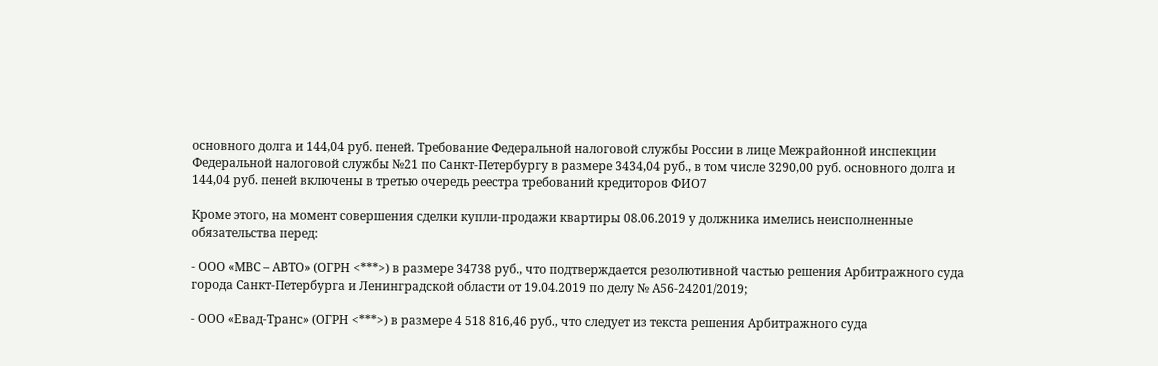основного долга и 144,04 руб. пеней. Требование Федеральной налоговой службы России в лице Межрайонной инспекции Федеральной налоговой службы №21 по Санкт-Петербургу в размере 3434,04 руб., в том числе 3290,00 руб. основного долга и 144,04 руб. пеней включены в третью очередь реестра требований кредиторов ФИО7

Кроме этого, на момент совершения сделки купли-продажи квартиры 08.06.2019 у должника имелись неисполненные обязательства перед:

- ООО «МВС – АВТО» (ОГРН <***>) в размере 34738 руб., что подтверждается резолютивной частью решения Арбитражного суда города Санкт-Петербурга и Ленинградской области от 19.04.2019 по делу № А56-24201/2019;

- ООО «Евад-Транс» (ОГРН <***>) в размере 4 518 816,46 руб., что следует из текста решения Арбитражного суда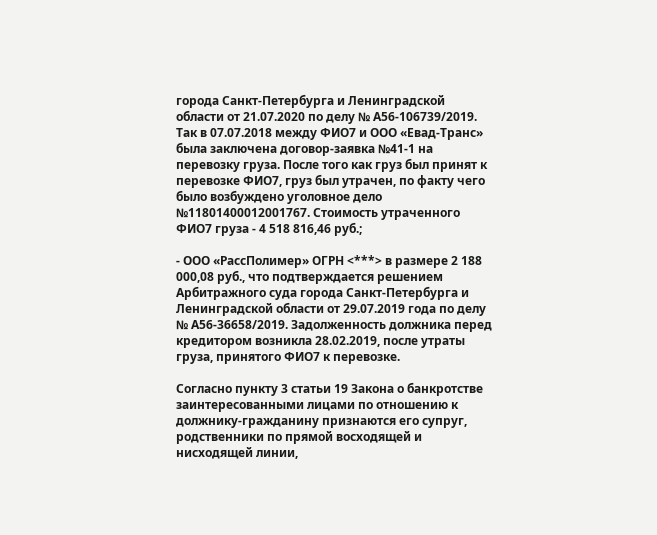города Санкт-Петербурга и Ленинградской области от 21.07.2020 по делу № А56-106739/2019. Так в 07.07.2018 между ФИО7 и ООО «Евад-Транс» была заключена договор-заявка №41-1 на перевозку груза. После того как груз был принят к перевозке ФИО7, груз был утрачен, по факту чего было возбуждено уголовное дело №11801400012001767. Стоимость утраченного ФИО7 груза - 4 518 816,46 руб.;

- ООО «РассПолимер» ОГРН <***> в размере 2 188 000,08 руб., что подтверждается решением Арбитражного суда города Санкт-Петербурга и Ленинградской области от 29.07.2019 года по делу № А56-36658/2019. Задолженность должника перед кредитором возникла 28.02.2019, после утраты груза, принятого ФИО7 к перевозке.

Согласно пункту 3 статьи 19 Закона о банкротстве заинтересованными лицами по отношению к должнику-гражданину признаются его супруг, родственники по прямой восходящей и нисходящей линии,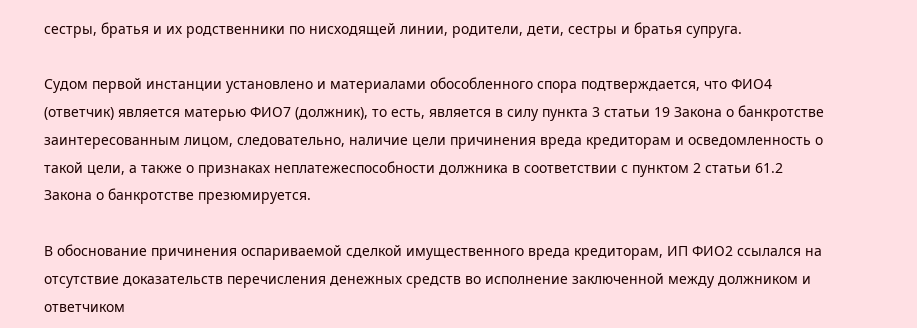сестры, братья и их родственники по нисходящей линии, родители, дети, сестры и братья супруга.

Судом первой инстанции установлено и материалами обособленного спора подтверждается, что ФИО4 (ответчик) является матерью ФИО7 (должник), то есть, является в силу пункта 3 статьи 19 Закона о банкротстве заинтересованным лицом, следовательно, наличие цели причинения вреда кредиторам и осведомленность о такой цели, а также о признаках неплатежеспособности должника в соответствии с пунктом 2 статьи 61.2 Закона о банкротстве презюмируется.

В обоснование причинения оспариваемой сделкой имущественного вреда кредиторам, ИП ФИО2 ссылался на отсутствие доказательств перечисления денежных средств во исполнение заключенной между должником и ответчиком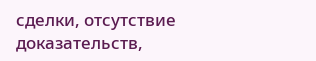сделки, отсутствие доказательств,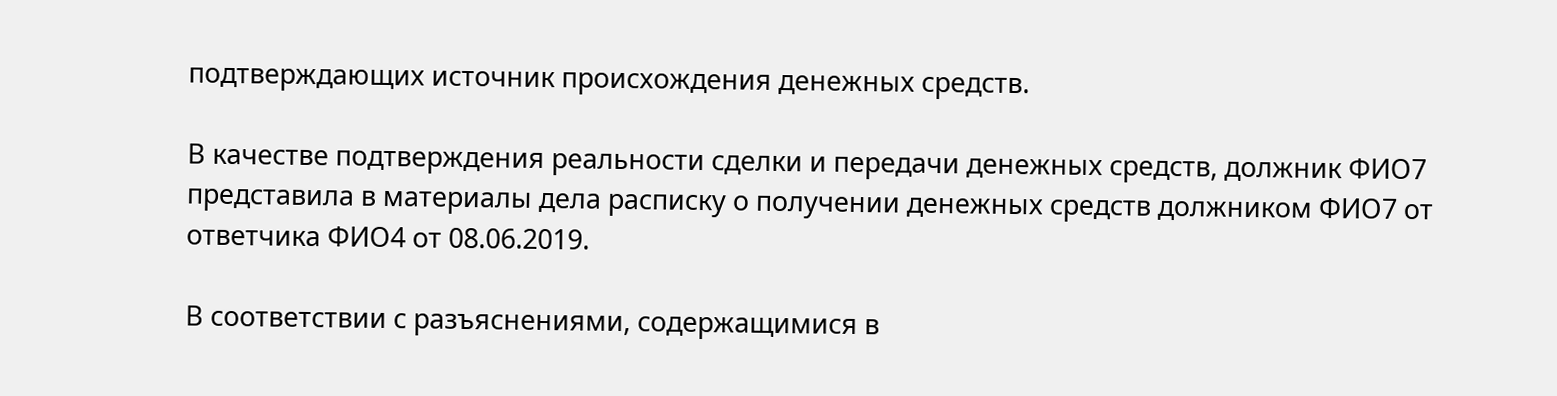подтверждающих источник происхождения денежных средств.

В качестве подтверждения реальности сделки и передачи денежных средств, должник ФИО7 представила в материалы дела расписку о получении денежных средств должником ФИО7 от ответчика ФИО4 от 08.06.2019.

В соответствии с разъяснениями, содержащимися в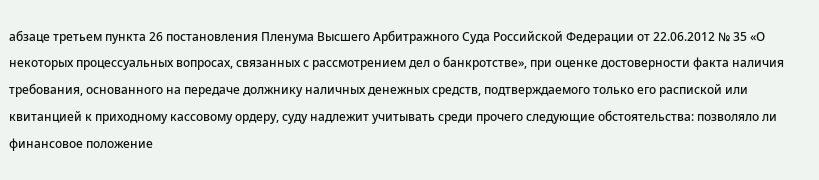абзаце третьем пункта 26 постановления Пленума Высшего Арбитражного Суда Российской Федерации от 22.06.2012 № 35 «О некоторых процессуальных вопросах, связанных с рассмотрением дел о банкротстве», при оценке достоверности факта наличия требования, основанного на передаче должнику наличных денежных средств, подтверждаемого только его распиской или квитанцией к приходному кассовому ордеру, суду надлежит учитывать среди прочего следующие обстоятельства: позволяло ли финансовое положение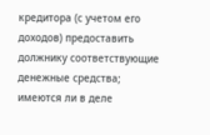кредитора (с учетом его доходов) предоставить должнику соответствующие денежные средства; имеются ли в деле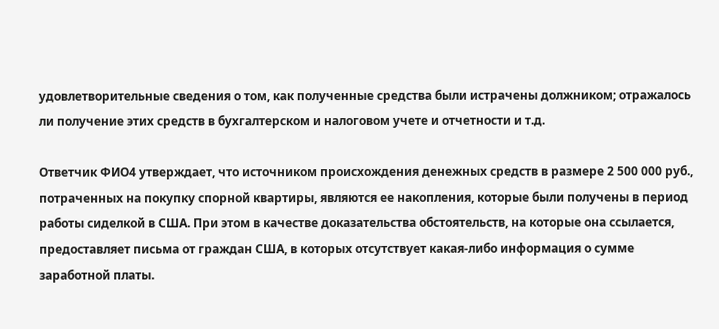удовлетворительные сведения о том, как полученные средства были истрачены должником; отражалось ли получение этих средств в бухгалтерском и налоговом учете и отчетности и т.д.

Ответчик ФИО4 утверждает, что источником происхождения денежных средств в размере 2 500 000 руб., потраченных на покупку спорной квартиры, являются ее накопления, которые были получены в период работы сиделкой в США. При этом в качестве доказательства обстоятельств, на которые она ссылается, предоставляет письма от граждан США, в которых отсутствует какая-либо информация о сумме заработной платы.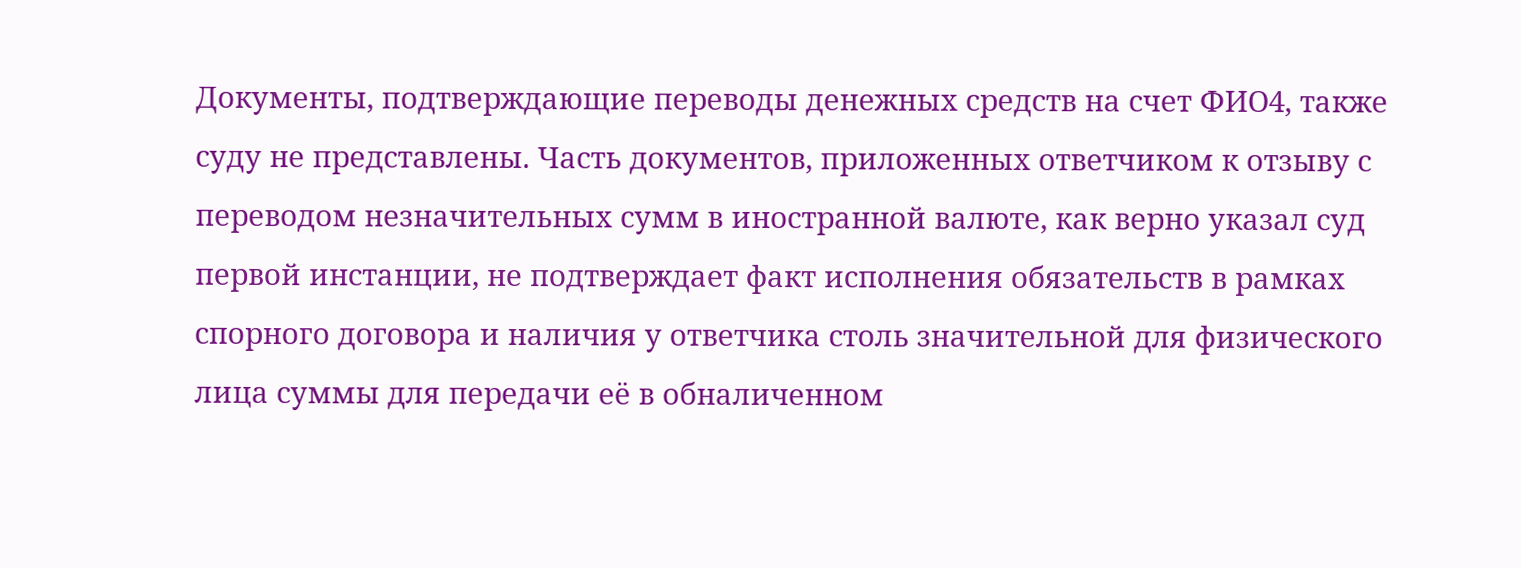Документы, подтверждающие переводы денежных средств на счет ФИО4, также суду не представлены. Часть документов, приложенных ответчиком к отзыву с переводом незначительных сумм в иностранной валюте, как верно указал суд первой инстанции, не подтверждает факт исполнения обязательств в рамках спорного договора и наличия у ответчика столь значительной для физического лица суммы для передачи её в обналиченном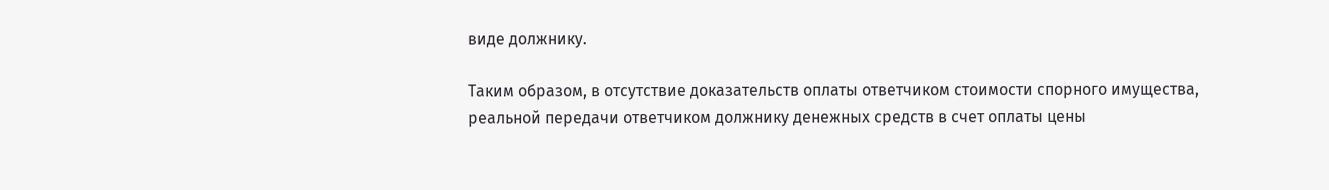виде должнику.

Таким образом, в отсутствие доказательств оплаты ответчиком стоимости спорного имущества, реальной передачи ответчиком должнику денежных средств в счет оплаты цены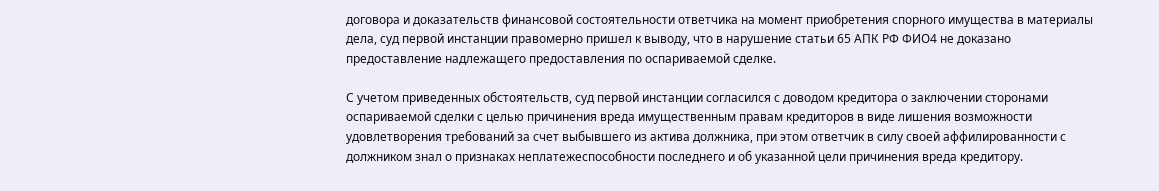договора и доказательств финансовой состоятельности ответчика на момент приобретения спорного имущества в материалы дела, суд первой инстанции правомерно пришел к выводу, что в нарушение статьи 65 АПК РФ ФИО4 не доказано предоставление надлежащего предоставления по оспариваемой сделке.

С учетом приведенных обстоятельств, суд первой инстанции согласился с доводом кредитора о заключении сторонами оспариваемой сделки с целью причинения вреда имущественным правам кредиторов в виде лишения возможности удовлетворения требований за счет выбывшего из актива должника, при этом ответчик в силу своей аффилированности с должником знал о признаках неплатежеспособности последнего и об указанной цели причинения вреда кредитору.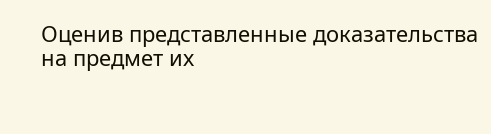Оценив представленные доказательства на предмет их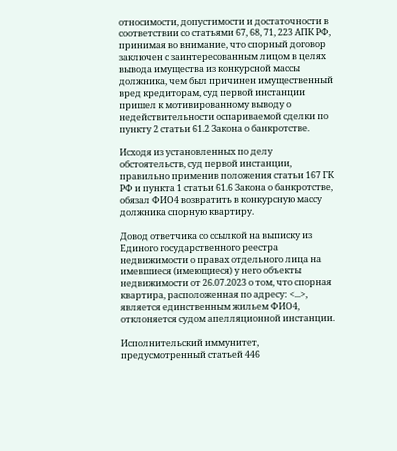относимости, допустимости и достаточности в соответствии со статьями 67, 68, 71, 223 АПК РФ, принимая во внимание, что спорный договор заключен с заинтересованным лицом в целях вывода имущества из конкурсной массы должника, чем был причинен имущественный вред кредиторам, суд первой инстанции пришел к мотивированному выводу о недействительности оспариваемой сделки по пункту 2 статьи 61.2 Закона о банкротстве.

Исходя из установленных по делу обстоятельств, суд первой инстанции, правильно применив положения статьи 167 ГК РФ и пункта 1 статьи 61.6 Закона о банкротстве, обязал ФИО4 возвратить в конкурсную массу должника спорную квартиру.

Довод ответчика со ссылкой на выписку из Единого государственного реестра недвижимости о правах отдельного лица на имевшиеся (имеющиеся) у него объекты недвижимости от 26.07.2023 о том, что спорная квартира, расположенная по адресу: <...>, является единственным жильем ФИО4, отклоняется судом апелляционной инстанции.

Исполнительский иммунитет, предусмотренный статьей 446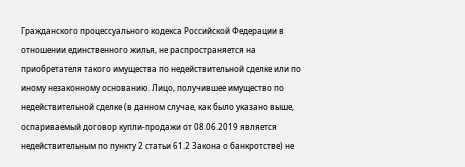Гражданского процессуального кодекса Российской Федерации в отношении единственного жилья, не распространяется на приобретателя такого имущества по недействительной сделке или по иному незаконному основанию. Лицо, получившее имущество по недействительной сделке (в данном случае, как было указано выше, оспариваемый договор купли-продажи от 08.06.2019 является недействительным по пункту 2 статьи 61.2 Закона о банкротстве) не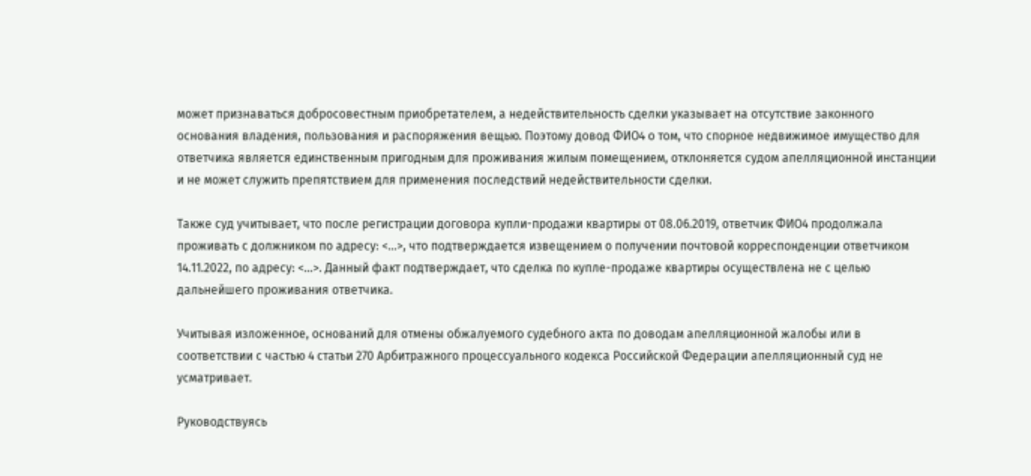может признаваться добросовестным приобретателем, а недействительность сделки указывает на отсутствие законного основания владения, пользования и распоряжения вещью. Поэтому довод ФИО4 о том, что спорное недвижимое имущество для ответчика является единственным пригодным для проживания жилым помещением, отклоняется судом апелляционной инстанции и не может служить препятствием для применения последствий недействительности сделки.

Также суд учитывает, что после регистрации договора купли-продажи квартиры от 08.06.2019, ответчик ФИО4 продолжала проживать с должником по адресу: <...>, что подтверждается извещением о получении почтовой корреспонденции ответчиком 14.11.2022, по адресу: <...>. Данный факт подтверждает, что сделка по купле-продаже квартиры осуществлена не с целью дальнейшего проживания ответчика.

Учитывая изложенное, оснований для отмены обжалуемого судебного акта по доводам апелляционной жалобы или в соответствии с частью 4 статьи 270 Арбитражного процессуального кодекса Российской Федерации апелляционный суд не усматривает.

Руководствуясь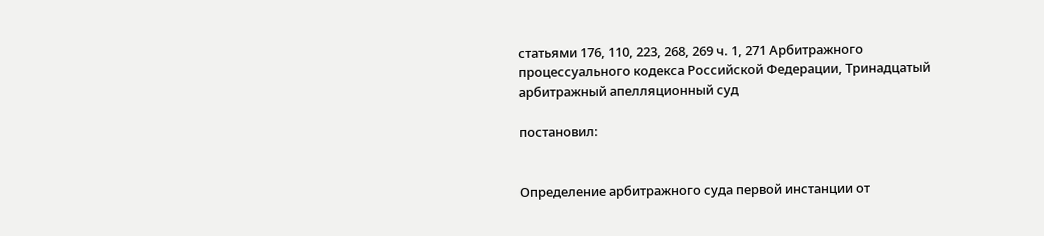статьями 176, 110, 223, 268, 269 ч. 1, 271 Арбитражного процессуального кодекса Российской Федерации, Тринадцатый арбитражный апелляционный суд

постановил:


Определение арбитражного суда первой инстанции от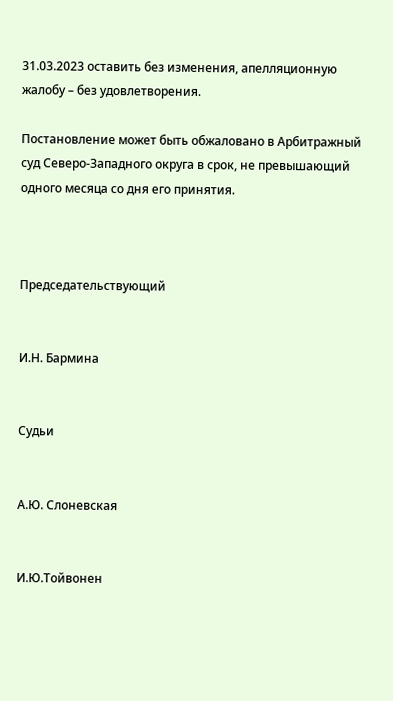31.03.2023 оставить без изменения, апелляционную жалобу – без удовлетворения.

Постановление может быть обжаловано в Арбитражный суд Северо-Западного округа в срок, не превышающий одного месяца со дня его принятия.



Председательствующий


И.Н. Бармина


Судьи


А.Ю. Слоневская


И.Ю.Тойвонен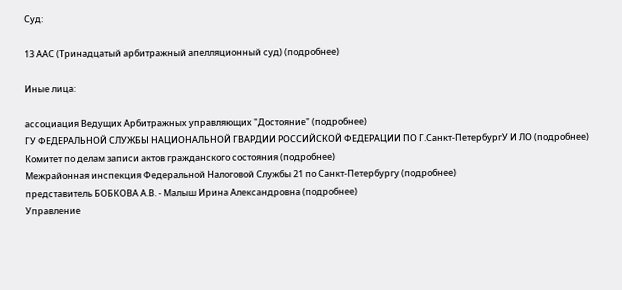Суд:

13 ААС (Тринадцатый арбитражный апелляционный суд) (подробнее)

Иные лица:

ассоциация Ведущих Арбитражных управляющих "Достояние" (подробнее)
ГУ ФЕДЕРАЛЬНОЙ СЛУЖБЫ НАЦИОНАЛЬНОЙ ГВАРДИИ РОССИЙСКОЙ ФЕДЕРАЦИИ ПО Г.Санкт-ПетербургУ И ЛО (подробнее)
Комитет по делам записи актов гражданского состояния (подробнее)
Межрайонная инспекция Федеральной Налоговой Службы 21 по Санкт-Петербургу (подробнее)
представитель БОБКОВА А.В. - Малыш Ирина Александровна (подробнее)
Управление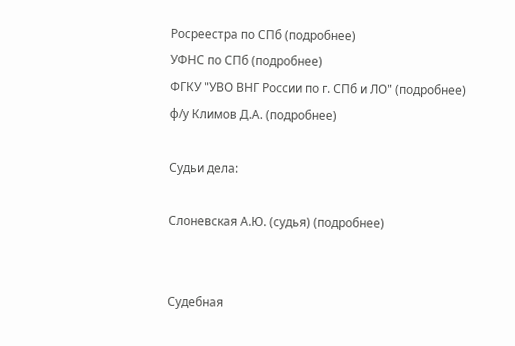Росреестра по СПб (подробнее)
УФНС по СПб (подробнее)
ФГКУ "УВО ВНГ России по г. СПб и ЛО" (подробнее)
ф/у Климов Д.А. (подробнее)

Судьи дела:

Слоневская А.Ю. (судья) (подробнее)


Судебная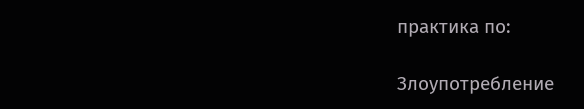практика по:

Злоупотребление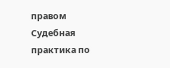правом
Судебная практика по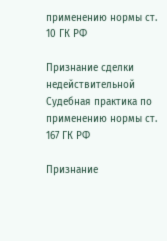применению нормы ст. 10 ГК РФ

Признание сделки недействительной
Судебная практика по применению нормы ст. 167 ГК РФ

Признание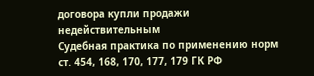договора купли продажи недействительным
Судебная практика по применению норм ст. 454, 168, 170, 177, 179 ГК РФ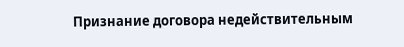Признание договора недействительным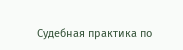Судебная практика по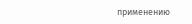применению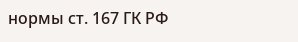нормы ст. 167 ГК РФ